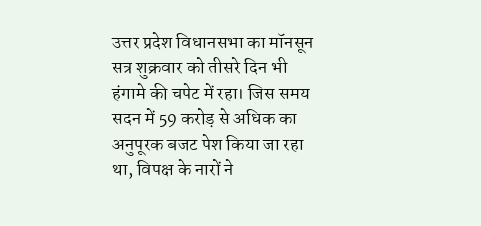उत्तर प्रदेश विधानसभा का मॉनसून सत्र शुक्रवार को तीसरे दिन भी हंगामे की चपेट में रहा। जिस समय सदन में 59 करोड़ से अधिक का अनुपूरक बजट पेश किया जा रहा था, विपक्ष के नारों ने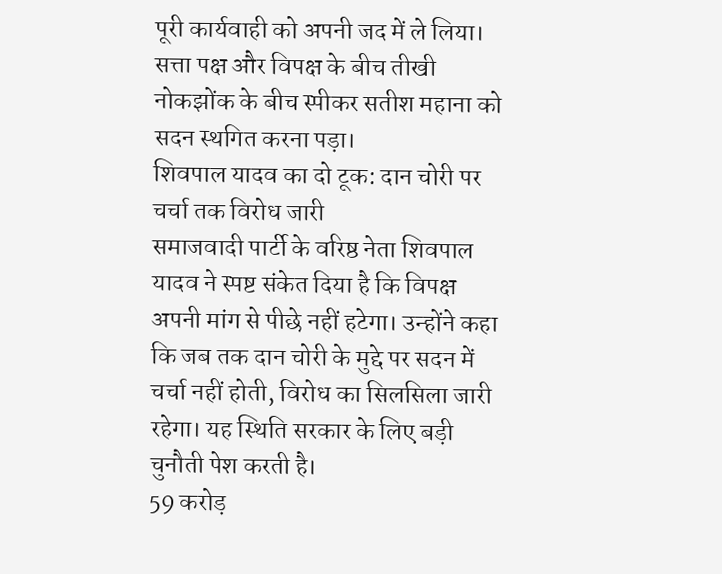पूरी कार्यवाही को अपनी जद में ले लिया। सत्ता पक्ष और विपक्ष के बीच तीखी नोकझोंक के बीच स्पीकर सतीश महाना को सदन स्थगित करना पड़ा।
शिवपाल यादव का दो टूक: दान चोरी पर चर्चा तक विरोध जारी
समाजवादी पार्टी के वरिष्ठ नेता शिवपाल यादव ने स्पष्ट संकेत दिया है कि विपक्ष अपनी मांग से पीछे नहीं हटेगा। उन्होंने कहा कि जब तक दान चोरी के मुद्दे पर सदन में चर्चा नहीं होती, विरोध का सिलसिला जारी रहेगा। यह स्थिति सरकार के लिए बड़ी चुनौती पेश करती है।
59 करोड़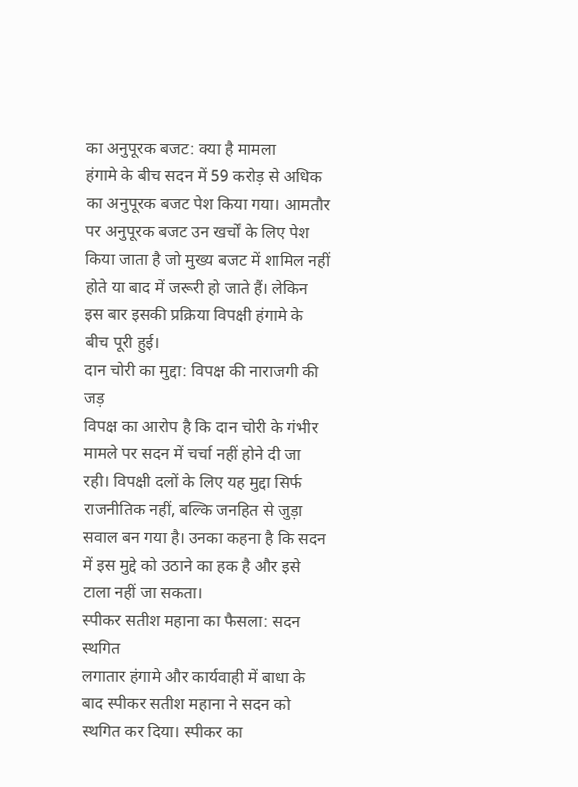का अनुपूरक बजट: क्या है मामला
हंगामे के बीच सदन में 59 करोड़ से अधिक का अनुपूरक बजट पेश किया गया। आमतौर पर अनुपूरक बजट उन खर्चों के लिए पेश किया जाता है जो मुख्य बजट में शामिल नहीं होते या बाद में जरूरी हो जाते हैं। लेकिन इस बार इसकी प्रक्रिया विपक्षी हंगामे के बीच पूरी हुई।
दान चोरी का मुद्दा: विपक्ष की नाराजगी की जड़
विपक्ष का आरोप है कि दान चोरी के गंभीर मामले पर सदन में चर्चा नहीं होने दी जा रही। विपक्षी दलों के लिए यह मुद्दा सिर्फ राजनीतिक नहीं, बल्कि जनहित से जुड़ा सवाल बन गया है। उनका कहना है कि सदन में इस मुद्दे को उठाने का हक है और इसे टाला नहीं जा सकता।
स्पीकर सतीश महाना का फैसला: सदन स्थगित
लगातार हंगामे और कार्यवाही में बाधा के बाद स्पीकर सतीश महाना ने सदन को स्थगित कर दिया। स्पीकर का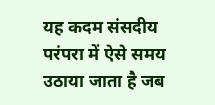यह कदम संसदीय परंपरा में ऐसे समय उठाया जाता है जब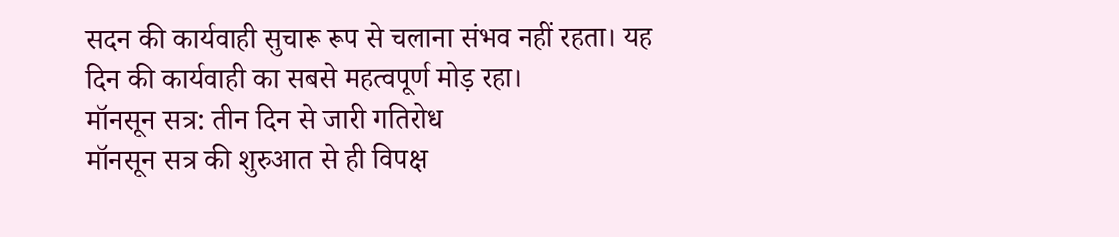सदन की कार्यवाही सुचारू रूप से चलाना संभव नहीं रहता। यह दिन की कार्यवाही का सबसे महत्वपूर्ण मोड़ रहा।
मॉनसून सत्र: तीन दिन से जारी गतिरोध
मॉनसून सत्र की शुरुआत से ही विपक्ष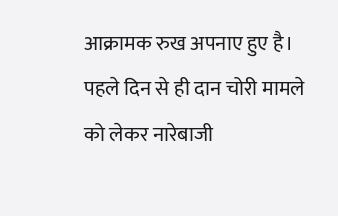आक्रामक रुख अपनाए हुए है। पहले दिन से ही दान चोरी मामले को लेकर नारेबाजी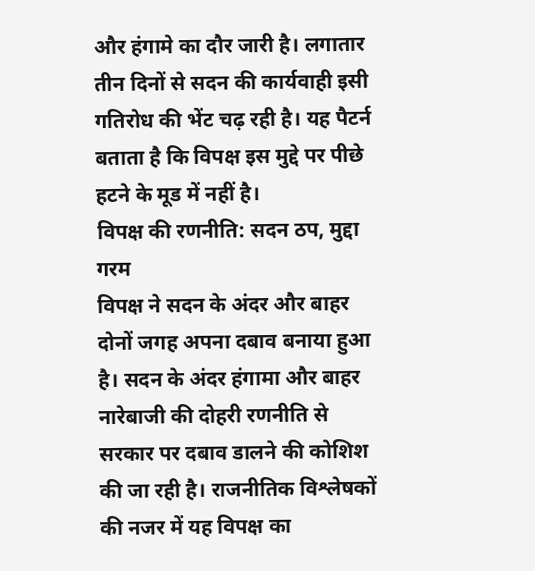और हंगामे का दौर जारी है। लगातार तीन दिनों से सदन की कार्यवाही इसी गतिरोध की भेंट चढ़ रही है। यह पैटर्न बताता है कि विपक्ष इस मुद्दे पर पीछे हटने के मूड में नहीं है।
विपक्ष की रणनीति: सदन ठप, मुद्दा गरम
विपक्ष ने सदन के अंदर और बाहर दोनों जगह अपना दबाव बनाया हुआ है। सदन के अंदर हंगामा और बाहर नारेबाजी की दोहरी रणनीति से सरकार पर दबाव डालने की कोशिश की जा रही है। राजनीतिक विश्लेषकों की नजर में यह विपक्ष का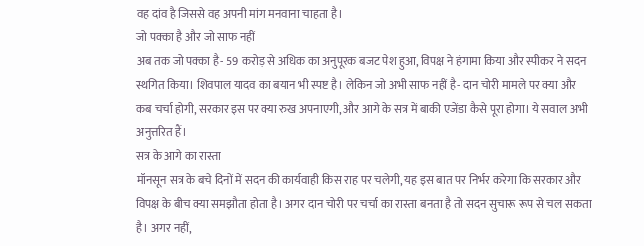वह दांव है जिससे वह अपनी मांग मनवाना चाहता है।
जो पक्का है और जो साफ नहीं
अब तक जो पक्का है- 59 करोड़ से अधिक का अनुपूरक बजट पेश हुआ, विपक्ष ने हंगामा किया और स्पीकर ने सदन स्थगित किया। शिवपाल यादव का बयान भी स्पष्ट है। लेकिन जो अभी साफ नहीं है- दान चोरी मामले पर क्या और कब चर्चा होगी, सरकार इस पर क्या रुख अपनाएगी, और आगे के सत्र में बाकी एजेंडा कैसे पूरा होगा। ये सवाल अभी अनुत्तरित हैं।
सत्र के आगे का रास्ता
मॉनसून सत्र के बचे दिनों में सदन की कार्यवाही किस राह पर चलेगी, यह इस बात पर निर्भर करेगा कि सरकार और विपक्ष के बीच क्या समझौता होता है। अगर दान चोरी पर चर्चा का रास्ता बनता है तो सदन सुचारू रूप से चल सकता है। अगर नहीं,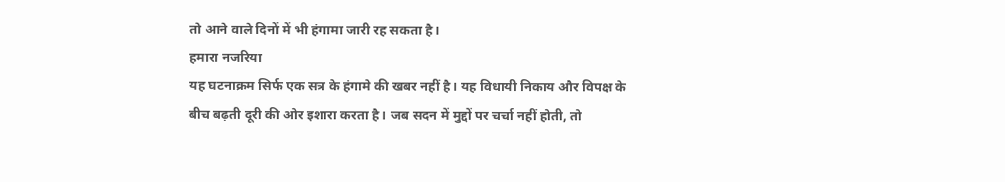तो आने वाले दिनों में भी हंगामा जारी रह सकता है।
हमारा नजरिया
यह घटनाक्रम सिर्फ एक सत्र के हंगामे की खबर नहीं है। यह विधायी निकाय और विपक्ष के बीच बढ़ती दूरी की ओर इशारा करता है। जब सदन में मुद्दों पर चर्चा नहीं होती, तो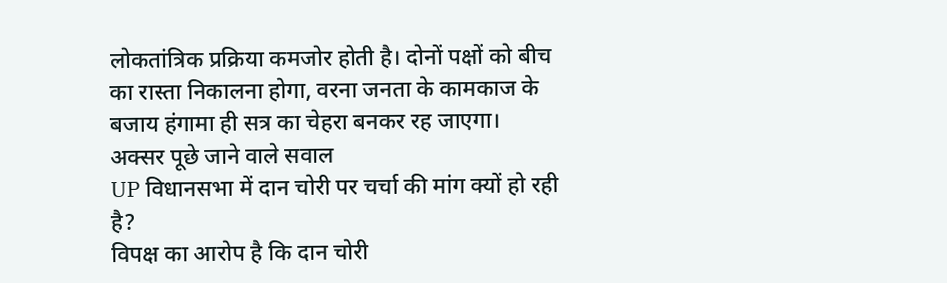लोकतांत्रिक प्रक्रिया कमजोर होती है। दोनों पक्षों को बीच का रास्ता निकालना होगा, वरना जनता के कामकाज के बजाय हंगामा ही सत्र का चेहरा बनकर रह जाएगा।
अक्सर पूछे जाने वाले सवाल
UP विधानसभा में दान चोरी पर चर्चा की मांग क्यों हो रही है?
विपक्ष का आरोप है कि दान चोरी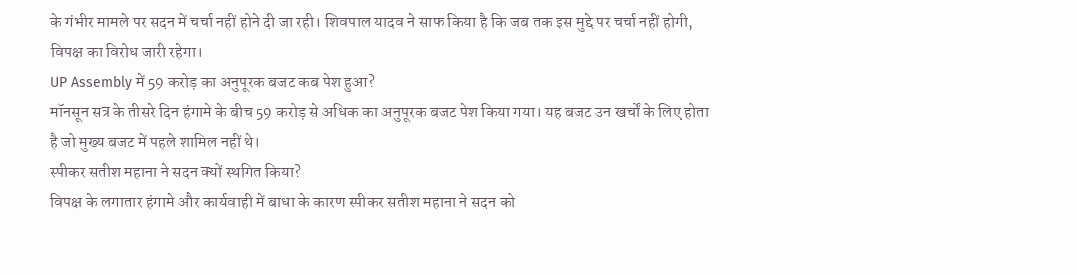के गंभीर मामले पर सदन में चर्चा नहीं होने दी जा रही। शिवपाल यादव ने साफ किया है कि जब तक इस मुद्दे पर चर्चा नहीं होगी, विपक्ष का विरोध जारी रहेगा।
UP Assembly में 59 करोड़ का अनुपूरक बजट कब पेश हुआ?
मॉनसून सत्र के तीसरे दिन हंगामे के बीच 59 करोड़ से अधिक का अनुपूरक बजट पेश किया गया। यह बजट उन खर्चों के लिए होता है जो मुख्य बजट में पहले शामिल नहीं थे।
स्पीकर सतीश महाना ने सदन क्यों स्थगित किया?
विपक्ष के लगातार हंगामे और कार्यवाही में बाधा के कारण स्पीकर सतीश महाना ने सदन को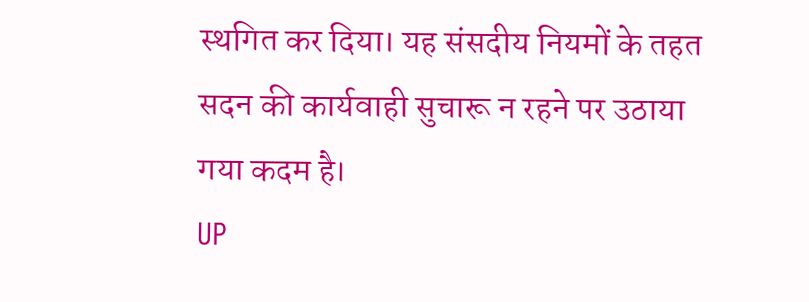स्थगित कर दिया। यह संसदीय नियमों के तहत सदन की कार्यवाही सुचारू न रहने पर उठाया गया कदम है।
UP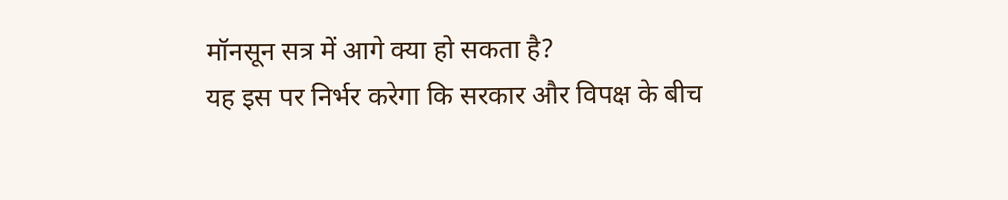मॉनसून सत्र में आगे क्या हो सकता है?
यह इस पर निर्भर करेगा कि सरकार और विपक्ष के बीच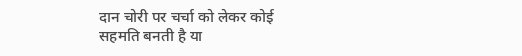दान चोरी पर चर्चा को लेकर कोई सहमति बनती है या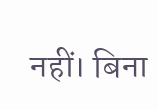नहीं। बिना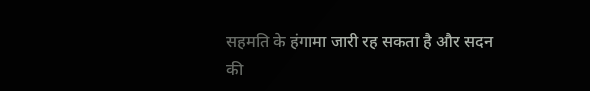सहमति के हंगामा जारी रह सकता है और सदन की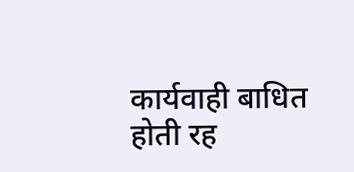कार्यवाही बाधित होती रह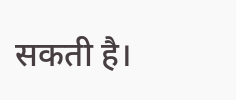सकती है।